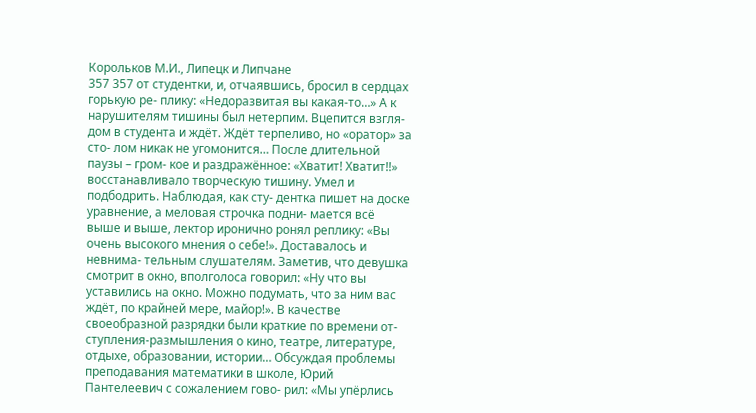Корольков М.И., Липецк и Липчане
357 357 от студентки, и, отчаявшись, бросил в сердцах горькую ре- плику: «Недоразвитая вы какая-то…» А к нарушителям тишины был нетерпим. Вцепится взгля- дом в студента и ждёт. Ждёт терпеливо, но «оратор» за сто- лом никак не угомонится… После длительной паузы – гром- кое и раздражённое: «Хватит! Хватит!!» восстанавливало творческую тишину. Умел и подбодрить. Наблюдая, как сту- дентка пишет на доске уравнение, а меловая строчка подни- мается всё выше и выше, лектор иронично ронял реплику: «Вы очень высокого мнения о себе!». Доставалось и невнима- тельным слушателям. Заметив, что девушка смотрит в окно, вполголоса говорил: «Ну что вы уставились на окно. Можно подумать, что за ним вас ждёт, по крайней мере, майор!». В качестве своеобразной разрядки были краткие по времени от- ступления-размышления о кино, театре, литературе, отдыхе, образовании, истории… Обсуждая проблемы преподавания математики в школе, Юрий Пантелеевич с сожалением гово- рил: «Мы упёрлись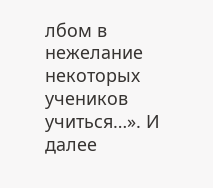лбом в нежелание некоторых учеников учиться…». И далее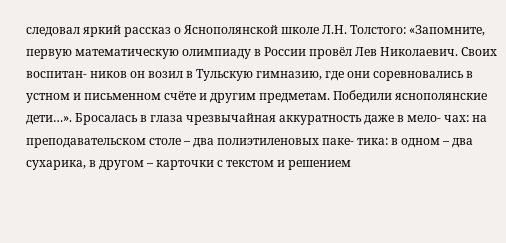следовал яркий рассказ о Яснополянской школе Л.Н. Толстого: «Запомните, первую математическую олимпиаду в России провёл Лев Николаевич. Своих воспитан- ников он возил в Тульскую гимназию, где они соревновались в устном и письменном счёте и другим предметам. Победили яснополянские дети…». Бросалась в глаза чрезвычайная аккуратность даже в мело- чах: на преподавательском столе – два полиэтиленовых паке- тика: в одном – два сухарика, в другом – карточки с текстом и решением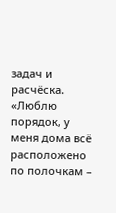задач и расчёска. «Люблю порядок, у меня дома всё расположено по полочкам –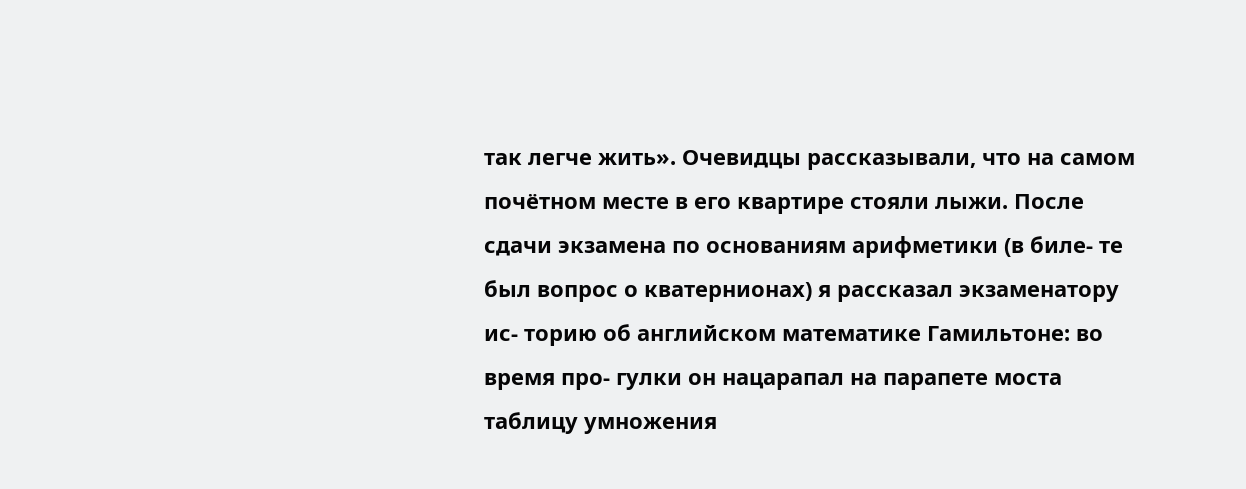так легче жить». Очевидцы рассказывали, что на самом почётном месте в его квартире стояли лыжи. После сдачи экзамена по основаниям арифметики (в биле- те был вопрос о кватернионах) я рассказал экзаменатору ис- торию об английском математике Гамильтоне: во время про- гулки он нацарапал на парапете моста таблицу умножения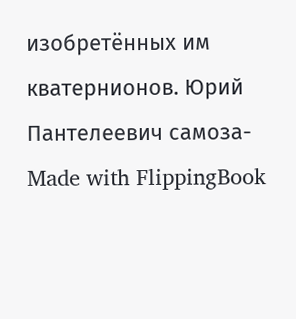изобретённых им кватернионов. Юрий Пантелеевич самоза-
Made with FlippingBook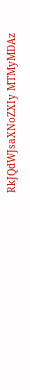RkJQdWJsaXNoZXIy MTMyMDAz